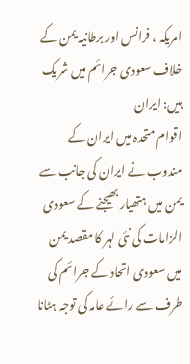امریکہ ، فرانس اور برطانیہ یمن کے خلاف سعودی جرائم میں شریک ہیں: ایران
اقوام متحدہ میں ایران کے مندوب نے ایران کی جانب سے یمن میں ہتھیار بھیجنے کے سعودی الزامات کی نئی لہر کا مقصد یمن میں سعودی اتحاد کے جرائم کی طرف سے رائے عامہ کی توجہ ہٹانا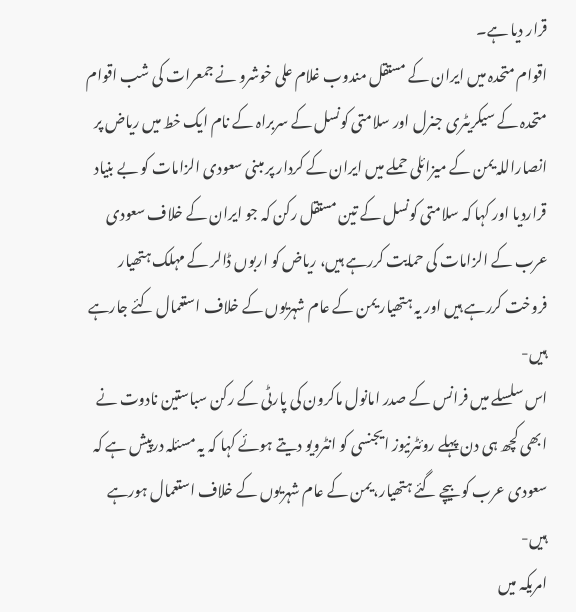قرار دیا ہے۔
اقوام متحدہ میں ایران کے مستقل مندوب غلام علی خوشرو نے جمعرات کی شب اقوام متحدہ کے سیکریٹری جنرل اور سلامتی کونسل کے سربراہ کے نام ایک خط میں ریاض پر انصاراللہ یمن کے میزائلی حملے میں ایران کے کردار پر مبنی سعودی الزامات کو بے بنیاد قراردیا اور کہا کہ سلامتی کونسل کے تین مستقل رکن کہ جو ایران کے خلاف سعودی عرب کے الزامات کی حمایت کررہے ہیں، ریاض کو اربوں ڈالر کے مہلک ہتھیار فروخت کررہے ہیں اور یہ ہتھیار یمن کے عام شہریوں کے خلاف استعمال کئے جارہے ہیں-
اس سلسلے میں فرانس کے صدر امانول ماکرون کی پارٹی کے رکن سباستین نادوت نے ابھی کچھ ہی دن پہلے روئٹرنیوز ایجنسی کو انٹرویو دیتے ہوئے کہا کہ یہ مسئلہ درپیش ہے کہ سعودی عرب کو بیچے گئے ہتھیار، یمن کے عام شہریوں کے خلاف استعمال ہورہے ہیں-
امریکہ میں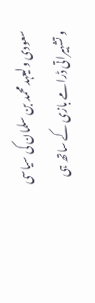سعودی ولیعہد محمد بن سلمان کی سیاسی و تشہیراتی ڈرامے بازی کے ساتھ ہی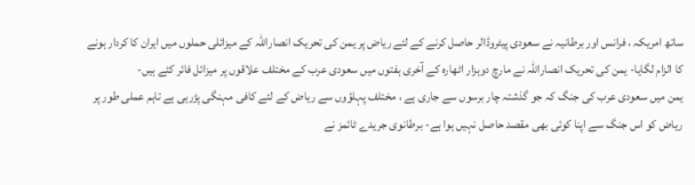ساتھ امریکہ ، فرانس اور برطانیہ نے سعودی پیٹروڈالر حاصل کرنے کے لئے ریاض پر یمن کی تحریک انصاراللہ کے میزائلی حملوں میں ایران کا کردار ہونے کا الزام لگایا- یمن کی تحریک انصاراللہ نے مارچ دوہزار اٹھارہ کے آخری ہفتوں میں سعودی عرب کے مختلف علاقوں پر میزائل فائر کئے ہیں-
یمن میں سعودی عرب کی جنگ کہ جو گذشتہ چار برسوں سے جاری ہے ، مختلف پہلؤوں سے ریاض کے لئے کافی مہنگی پڑرہی ہے تاہم عملی طور پر ریاض کو اس جنگ سے اپنا کوئی بھی مقصد حاصل نہیں ہوا ہے- برطانوی جریدے ٹائمز نے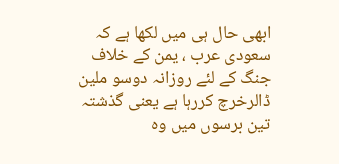ابھی حال ہی میں لکھا ہے کہ سعودی عرب ، یمن کے خلاف جنگ کے لئے روزانہ دوسو ملین ڈالرخرچ کررہا ہے یعنی گذشتہ تین برسوں میں وہ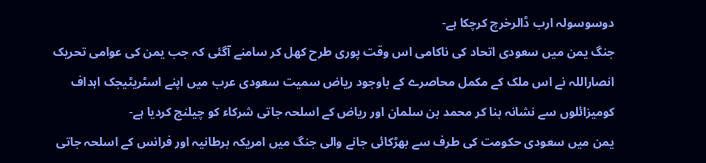دوسوسولہ ارب ڈالرخرچ کرچکا ہے-
جنگ یمن میں سعودی اتحاد کی ناکامی اس وقت پوری طرح کھل کر سامنے آگئی کہ جب یمن کی عوامی تحریک انصاراللہ نے اس ملک کے مکمل محاصرے کے باوجود ریاض سمیت سعودی عرب میں اپنے اسٹریٹیجک اہداف کومیزائلوں سے نشانہ بنا کر محمد بن سلمان اور ریاض کے اسلحہ جاتی شرکاء کو چیلنج کردیا ہے-
یمن میں سعودی حکومت کی طرف سے بھڑکائی جانے والی جنگ میں امریکہ برطانیہ اور فرانس کے اسلحہ جاتی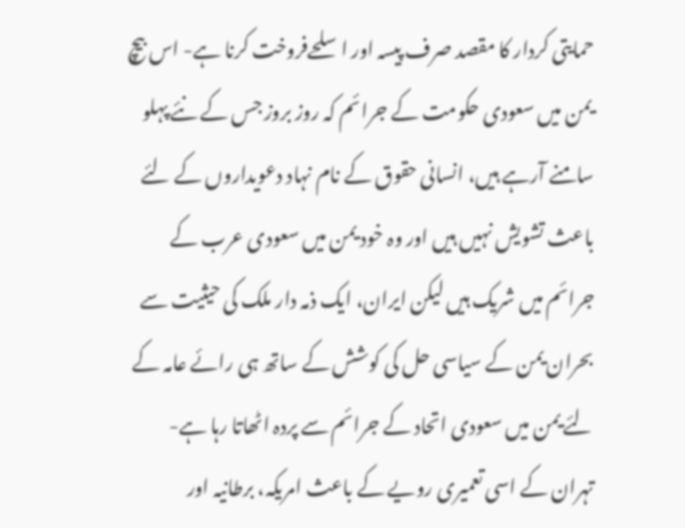حمایتی کردار کا مقصد صرف پیسہ اور اسلحےفروخت کرنا ہے- اس بیچ یمن میں سعودی حکومت کے جرائم کہ روز بروز جس کے نئے پہلو سامنے آرہے ہیں، انسانی حقوق کے نام نہاد دعویداروں کے لئے باعث تشویش نہیں ہیں اور وہ خود یمن میں سعودی عرب کے جرائم میں شریک ہیں لیکن ایران، ایک ذمہ دار ملک کی حیثیت سے بحران یمن کے سیاسی حل کی کوشش کے ساتھ ہی رائے عامہ کے لئے یمن میں سعودی اتحاد کے جرائم سے پردہ اٹھاتا رہا ہے- تہران کے اسی تعمیری رویے کے باعث امریکہ، برطانیہ اور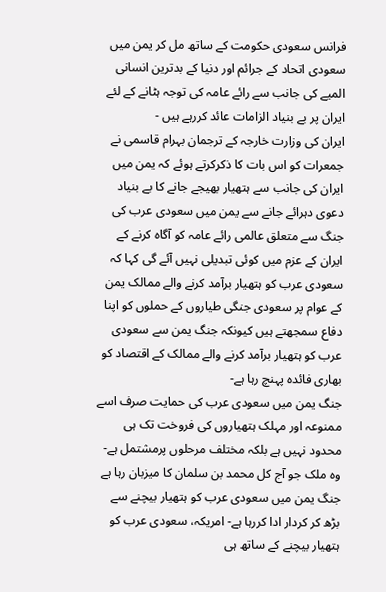فرانس سعودی حکومت کے ساتھ مل کر یمن میں سعودی اتحاد کے جرائم اور دنیا کے بدترین انسانی المیے کی جانب سے رائے عامہ کی توجہ ہٹانے کے لئے ایران پر بے بنیاد الزامات عائد کررہے ہیں -
ایران کی وزارت خارجہ کے ترجمان بہرام قاسمی نے جمعرات کو اس بات کا ذکرکرتے ہوئے کہ یمن میں ایران کی جانب سے ہتھیار بھیجے جانے کا بے بنیاد دعوی دہرائے جانے سے یمن میں سعودی عرب کی جنگ سے متعلق عالمی رائے عامہ کو آگاہ کرنے کے ایران کے عزم میں کوئی تبدیلی نہیں آئے گی کہا کہ سعودی عرب کو ہتھیار برآمد کرنے والے ممالک یمن کے عوام پر سعودی جنگی طیاروں کے حملوں کو اپنا دفاع سمجھتے ہیں کیونکہ جنگ یمن سے سعودی عرب کو ہتھیار برآمد کرنے والے ممالک کے اقتصاد کو بھاری فائدہ پہنچ رہا ہے-
جنگ یمن میں سعودی عرب کی حمایت صرف اسے ممنوعہ اور مہلک ہتھیاروں کی فروخت تک ہی محدود نہیں ہے بلکہ مختلف مرحلوں پرمشتمل ہے- وہ ملک جو آج کل محمد بن سلمان کا میزبان رہا ہے جنگ یمن میں سعودی عرب کو ہتھیار بیچنے سے بڑھ کر کردار ادا کررہا ہے- امریکہ، سعودی عرب کو ہتھیار بیچنے کے ساتھ ہی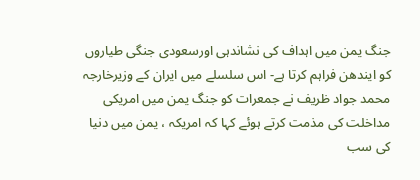جنگ یمن میں اہداف کی نشاندہی اورسعودی جنگی طیاروں کو ایندھن فراہم کرتا ہے- اس سلسلے میں ایران کے وزیرخارجہ محمد جواد ظریف نے جمعرات کو جنگ یمن میں امریکی مداخلت کی مذمت کرتے ہوئے کہا کہ امریکہ ، یمن میں دنیا کی سب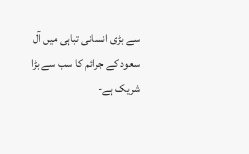سے بڑی انسانی تباہی میں آل سعود کے جرائم کا سب سے بڑا شریک ہے-